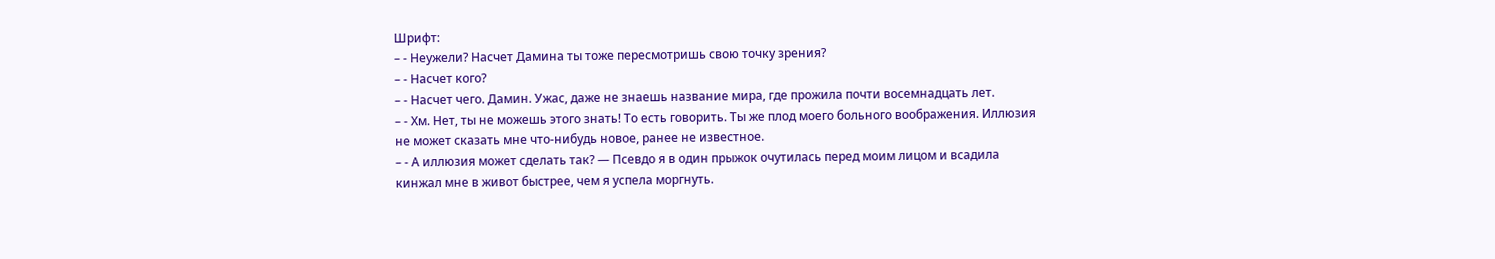Шрифт:
– - Неужели? Насчет Дамина ты тоже пересмотришь свою точку зрения?
– - Насчет кого?
– - Насчет чего. Дамин. Ужас, даже не знаешь название мира, где прожила почти восемнадцать лет.
– - Хм. Нет, ты не можешь этого знать! То есть говорить. Ты же плод моего больного воображения. Иллюзия не может сказать мне что-нибудь новое, ранее не известное.
– - А иллюзия может сделать так? — Псевдо я в один прыжок очутилась перед моим лицом и всадила кинжал мне в живот быстрее, чем я успела моргнуть.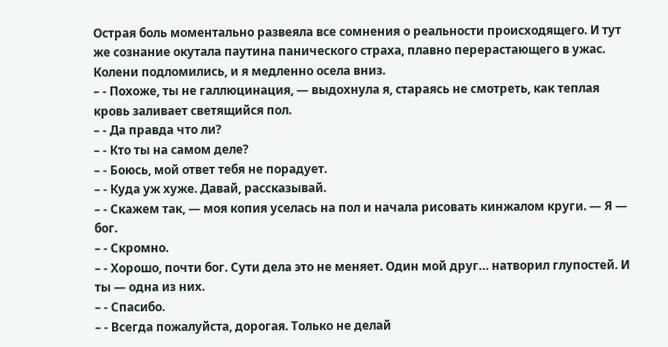Острая боль моментально развеяла все сомнения о реальности происходящего. И тут же сознание окутала паутина панического страха, плавно перерастающего в ужас. Колени подломились, и я медленно осела вниз.
– - Похоже, ты не галлюцинация, — выдохнула я, стараясь не смотреть, как теплая кровь заливает светящийся пол.
– - Да правда что ли?
– - Кто ты на самом деле?
– - Боюсь, мой ответ тебя не порадует.
– - Куда уж хуже. Давай, рассказывай.
– - Скажем так, — моя копия уселась на пол и начала рисовать кинжалом круги. — Я — бог.
– - Скромно.
– - Хорошо, почти бог. Сути дела это не меняет. Один мой друг… натворил глупостей. И ты — одна из них.
– - Спасибо.
– - Всегда пожалуйста, дорогая. Только не делай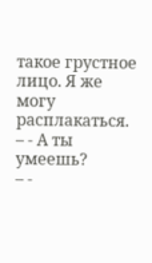такое грустное лицо. Я же могу расплакаться.
– - А ты умеешь?
– -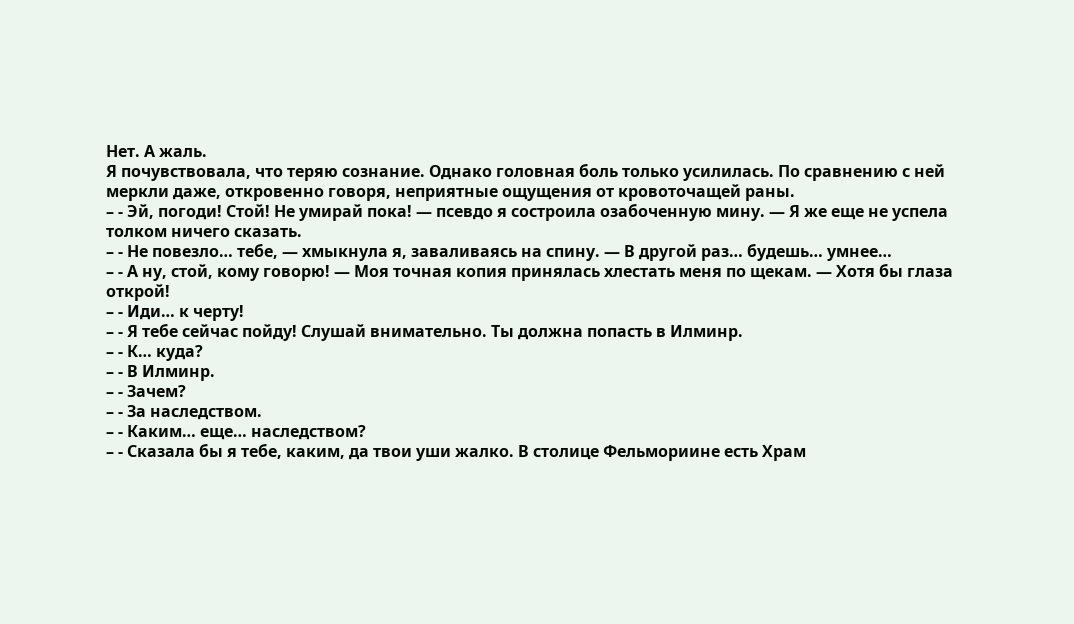Нет. А жаль.
Я почувствовала, что теряю сознание. Однако головная боль только усилилась. По сравнению с ней меркли даже, откровенно говоря, неприятные ощущения от кровоточащей раны.
– - Эй, погоди! Стой! Не умирай пока! — псевдо я состроила озабоченную мину. — Я же еще не успела толком ничего сказать.
– - Не повезло… тебе, — хмыкнула я, заваливаясь на спину. — В другой раз… будешь… умнее…
– - А ну, стой, кому говорю! — Моя точная копия принялась хлестать меня по щекам. — Хотя бы глаза открой!
– - Иди… к черту!
– - Я тебе сейчас пойду! Слушай внимательно. Ты должна попасть в Илминр.
– - К… куда?
– - В Илминр.
– - Зачем?
– - За наследством.
– - Каким… еще… наследством?
– - Сказала бы я тебе, каким, да твои уши жалко. В столице Фельмориине есть Храм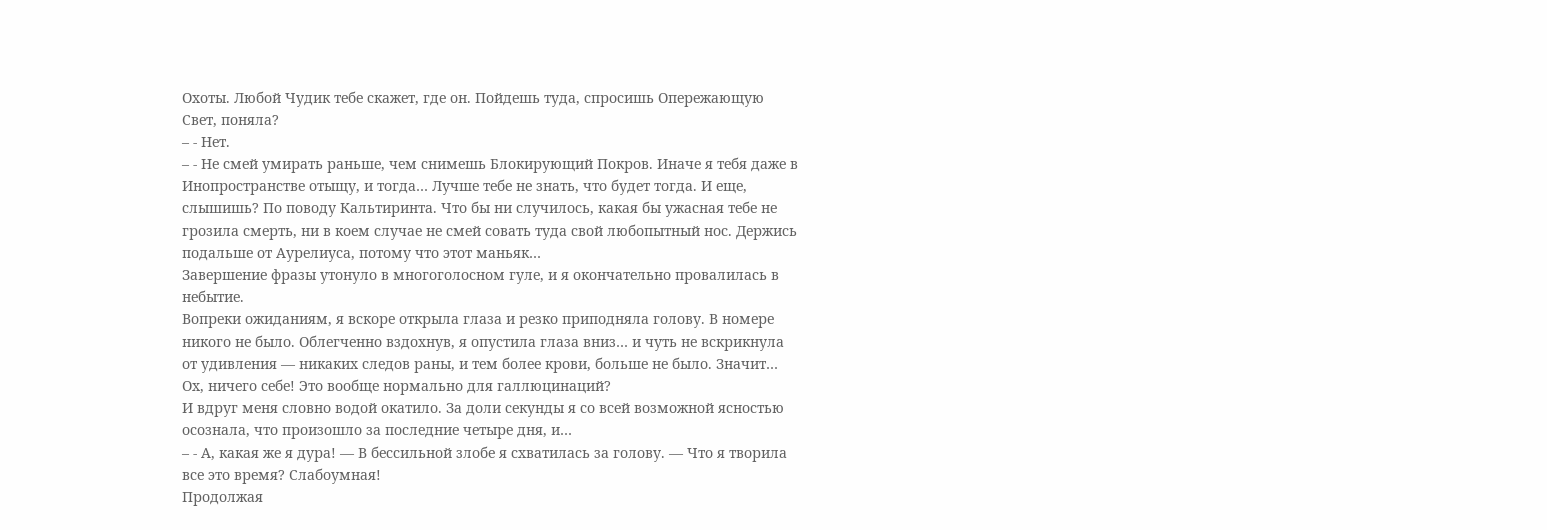Охоты. Любой Чудик тебе скажет, где он. Пойдешь туда, спросишь Опережающую Свет, поняла?
– - Нет.
– - Не смей умирать раньше, чем снимешь Блокирующий Покров. Иначе я тебя даже в Инопространстве отыщу, и тогда… Лучше тебе не знать, что будет тогда. И еще, слышишь? По поводу Кальтиринта. Что бы ни случилось, какая бы ужасная тебе не грозила смерть, ни в коем случае не смей совать туда свой любопытный нос. Держись подальше от Аурелиуса, потому что этот маньяк…
Завершение фразы утонуло в многоголосном гуле, и я окончательно провалилась в небытие.
Вопреки ожиданиям, я вскоре открыла глаза и резко приподняла голову. В номере никого не было. Облегченно вздохнув, я опустила глаза вниз… и чуть не вскрикнула от удивления — никаких следов раны, и тем более крови, больше не было. Значит… Ох, ничего себе! Это вообще нормально для галлюцинаций?
И вдруг меня словно водой окатило. За доли секунды я со всей возможной ясностью осознала, что произошло за последние четыре дня, и…
– - А, какая же я дура! — В бессильной злобе я схватилась за голову. — Что я творила все это время? Слабоумная!
Продолжая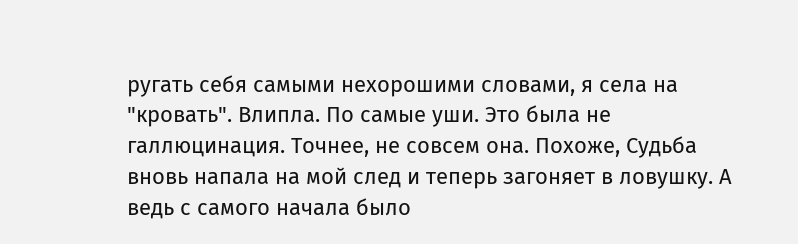ругать себя самыми нехорошими словами, я села на "кровать". Влипла. По самые уши. Это была не галлюцинация. Точнее, не совсем она. Похоже, Судьба вновь напала на мой след и теперь загоняет в ловушку. А ведь с самого начала было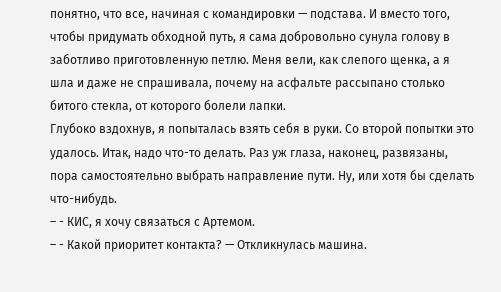понятно, что все, начиная с командировки — подстава. И вместо того, чтобы придумать обходной путь, я сама добровольно сунула голову в заботливо приготовленную петлю. Меня вели, как слепого щенка, а я шла и даже не спрашивала, почему на асфальте рассыпано столько битого стекла, от которого болели лапки.
Глубоко вздохнув, я попыталась взять себя в руки. Со второй попытки это удалось. Итак, надо что-то делать. Раз уж глаза, наконец, развязаны, пора самостоятельно выбрать направление пути. Ну, или хотя бы сделать что-нибудь.
– - КИС, я хочу связаться с Артемом.
– - Какой приоритет контакта? — Откликнулась машина.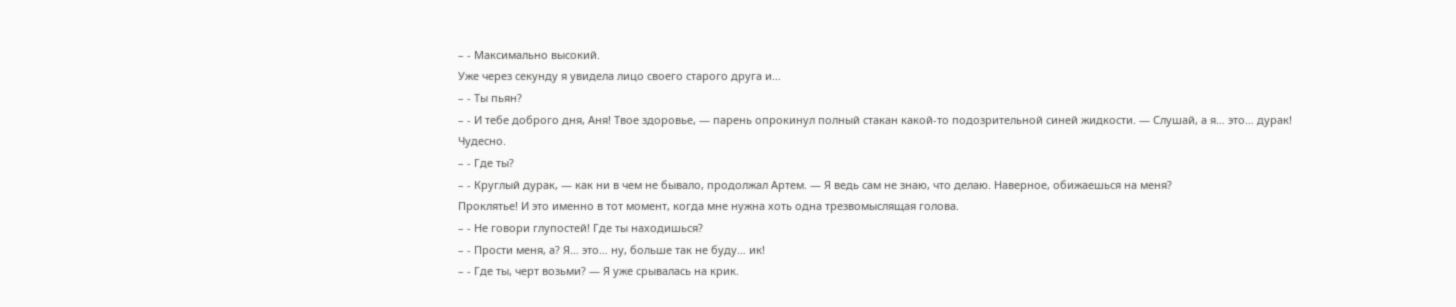– - Максимально высокий.
Уже через секунду я увидела лицо своего старого друга и…
– - Ты пьян?
– - И тебе доброго дня, Аня! Твое здоровье, — парень опрокинул полный стакан какой-то подозрительной синей жидкости. — Слушай, а я… это… дурак!
Чудесно.
– - Где ты?
– - Круглый дурак, — как ни в чем не бывало, продолжал Артем. — Я ведь сам не знаю, что делаю. Наверное, обижаешься на меня?
Проклятье! И это именно в тот момент, когда мне нужна хоть одна трезвомыслящая голова.
– - Не говори глупостей! Где ты находишься?
– - Прости меня, а? Я… это… ну, больше так не буду… ик!
– - Где ты, черт возьми? — Я уже срывалась на крик.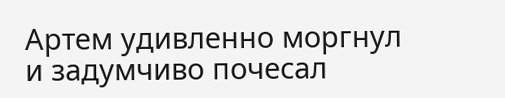Артем удивленно моргнул и задумчиво почесал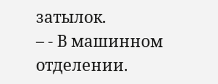затылок.
– - В машинном отделении.